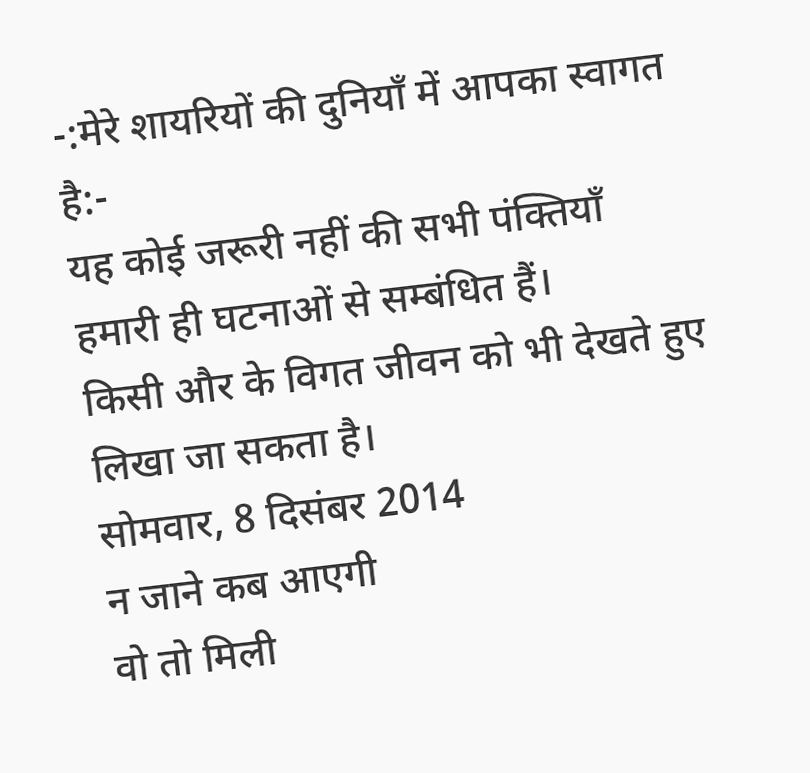-:मेरे शायरियों की दुनियाँ में आपका स्वागत है:-
यह कोई जरूरी नहीं की सभी पंक्तियाँ हमारी ही घटनाओं से सम्बंधित हैं।
किसी और के विगत जीवन को भी देखते हुए लिखा जा सकता है।
सोमवार, 8 दिसंबर 2014
न जाने कब आएगी
वो तो मिली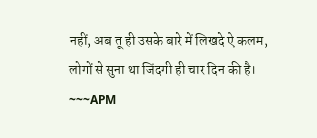नहीं, अब तू ही उसके बारे में लिखदे ऐ कलम,
लोगों से सुना था जिंदगी ही चार दिन की है।
~~~APM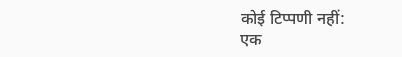कोई टिप्पणी नहीं:
एक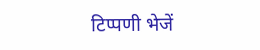टिप्पणी भेजें